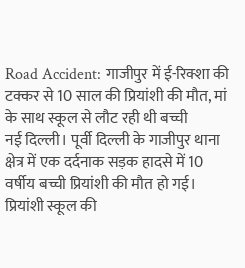Road Accident: गाजीपुर में ई-रिक्शा की टक्कर से 10 साल की प्रियांशी की मौत, मां के साथ स्कूल से लौट रही थी बच्ची
नई दिल्ली। पूर्वी दिल्ली के गाजीपुर थाना क्षेत्र में एक दर्दनाक सड़क हादसे में 10 वर्षीय बच्ची प्रियांशी की मौत हो गई। प्रियांशी स्कूल की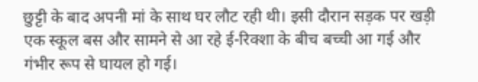छुट्टी के बाद अपनी मां के साथ घर लौट रही थी। इसी दौरान सड़क पर खड़ी एक स्कूल बस और सामने से आ रहे ई-रिक्शा के बीच बच्ची आ गई और गंभीर रूप से घायल हो गई।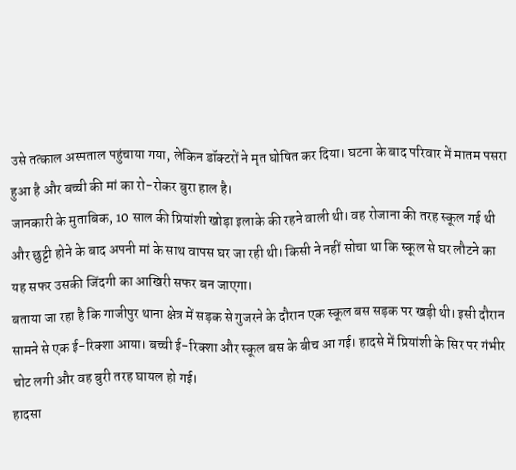उसे तत्काल अस्पताल पहुंचाया गया, लेकिन डॉक्टरों ने मृत घोषित कर दिया। घटना के बाद परिवार में मातम पसरा हुआ है और बच्ची की मां का रो-रोकर बुरा हाल है।
जानकारी के मुताबिक, 10 साल की प्रियांशी खोड़ा इलाके की रहने वाली थी। वह रोजाना की तरह स्कूल गई थी और छुट्टी होने के बाद अपनी मां के साथ वापस घर जा रही थी। किसी ने नहीं सोचा था कि स्कूल से घर लौटने का यह सफर उसकी जिंदगी का आखिरी सफर बन जाएगा।
बताया जा रहा है कि गाजीपुर थाना क्षेत्र में सड़क से गुजरने के दौरान एक स्कूल बस सड़क पर खड़ी थी। इसी दौरान सामने से एक ई-रिक्शा आया। बच्ची ई-रिक्शा और स्कूल बस के बीच आ गई। हादसे में प्रियांशी के सिर पर गंभीर चोट लगी और वह बुरी तरह घायल हो गई।
हादसा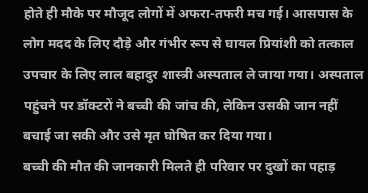होते ही मौके पर मौजूद लोगों में अफरा-तफरी मच गई। आसपास के लोग मदद के लिए दौड़े और गंभीर रूप से घायल प्रियांशी को तत्काल उपचार के लिए लाल बहादुर शास्त्री अस्पताल ले जाया गया। अस्पताल पहुंचने पर डॉक्टरों ने बच्ची की जांच की, लेकिन उसकी जान नहीं बचाई जा सकी और उसे मृत घोषित कर दिया गया।
बच्ची की मौत की जानकारी मिलते ही परिवार पर दुखों का पहाड़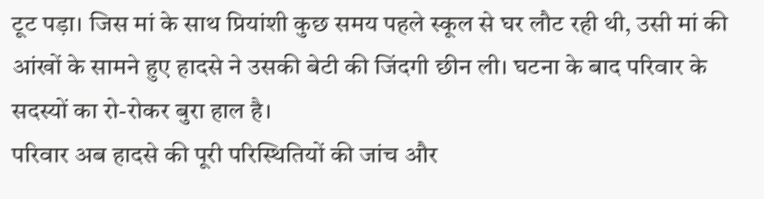टूट पड़ा। जिस मां के साथ प्रियांशी कुछ समय पहले स्कूल से घर लौट रही थी, उसी मां की आंखों के सामने हुए हादसे ने उसकी बेटी की जिंदगी छीन ली। घटना के बाद परिवार के सदस्यों का रो-रोकर बुरा हाल है।
परिवार अब हादसे की पूरी परिस्थितियों की जांच और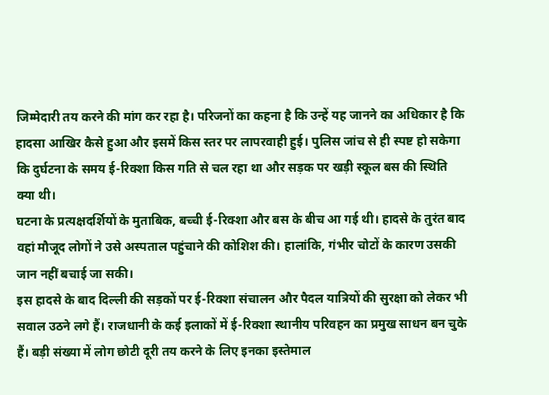जिम्मेदारी तय करने की मांग कर रहा है। परिजनों का कहना है कि उन्हें यह जानने का अधिकार है कि हादसा आखिर कैसे हुआ और इसमें किस स्तर पर लापरवाही हुई। पुलिस जांच से ही स्पष्ट हो सकेगा कि दुर्घटना के समय ई-रिक्शा किस गति से चल रहा था और सड़क पर खड़ी स्कूल बस की स्थिति क्या थी।
घटना के प्रत्यक्षदर्शियों के मुताबिक, बच्ची ई-रिक्शा और बस के बीच आ गई थी। हादसे के तुरंत बाद वहां मौजूद लोगों ने उसे अस्पताल पहुंचाने की कोशिश की। हालांकि, गंभीर चोटों के कारण उसकी जान नहीं बचाई जा सकी।
इस हादसे के बाद दिल्ली की सड़कों पर ई-रिक्शा संचालन और पैदल यात्रियों की सुरक्षा को लेकर भी सवाल उठने लगे हैं। राजधानी के कई इलाकों में ई-रिक्शा स्थानीय परिवहन का प्रमुख साधन बन चुके हैं। बड़ी संख्या में लोग छोटी दूरी तय करने के लिए इनका इस्तेमाल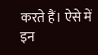करते हैं। ऐसे में इन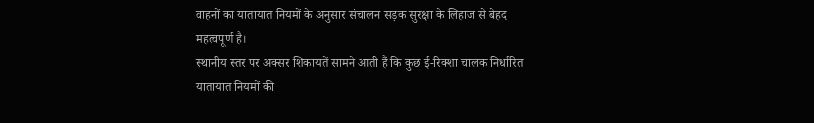वाहनों का यातायात नियमों के अनुसार संचालन सड़क सुरक्षा के लिहाज से बेहद महत्वपूर्ण है।
स्थानीय स्तर पर अक्सर शिकायतें सामने आती हैं कि कुछ ई-रिक्शा चालक निर्धारित यातायात नियमों की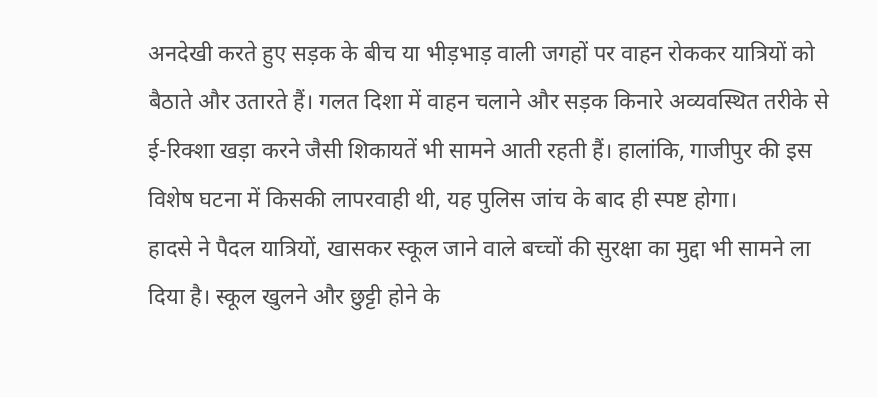अनदेखी करते हुए सड़क के बीच या भीड़भाड़ वाली जगहों पर वाहन रोककर यात्रियों को बैठाते और उतारते हैं। गलत दिशा में वाहन चलाने और सड़क किनारे अव्यवस्थित तरीके से ई-रिक्शा खड़ा करने जैसी शिकायतें भी सामने आती रहती हैं। हालांकि, गाजीपुर की इस विशेष घटना में किसकी लापरवाही थी, यह पुलिस जांच के बाद ही स्पष्ट होगा।
हादसे ने पैदल यात्रियों, खासकर स्कूल जाने वाले बच्चों की सुरक्षा का मुद्दा भी सामने ला दिया है। स्कूल खुलने और छुट्टी होने के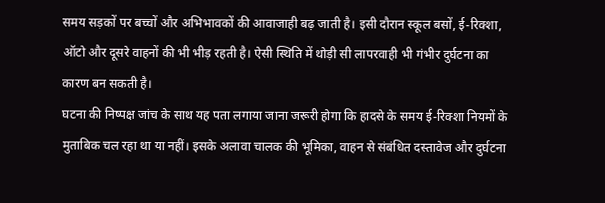समय सड़कों पर बच्चों और अभिभावकों की आवाजाही बढ़ जाती है। इसी दौरान स्कूल बसों, ई-रिक्शा, ऑटो और दूसरे वाहनों की भी भीड़ रहती है। ऐसी स्थिति में थोड़ी सी लापरवाही भी गंभीर दुर्घटना का कारण बन सकती है।
घटना की निष्पक्ष जांच के साथ यह पता लगाया जाना जरूरी होगा कि हादसे के समय ई-रिक्शा नियमों के मुताबिक चल रहा था या नहीं। इसके अलावा चालक की भूमिका, वाहन से संबंधित दस्तावेज और दुर्घटना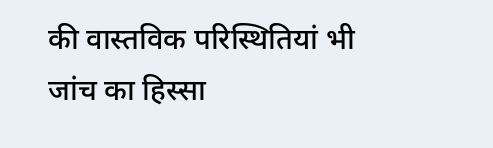की वास्तविक परिस्थितियां भी जांच का हिस्सा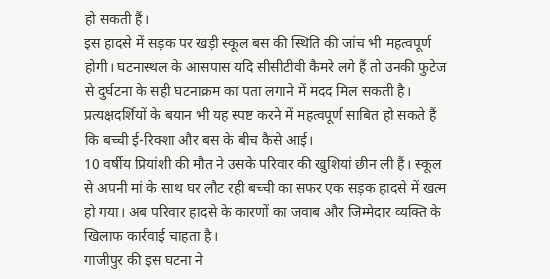हो सकती हैं।
इस हादसे में सड़क पर खड़ी स्कूल बस की स्थिति की जांच भी महत्वपूर्ण होगी। घटनास्थल के आसपास यदि सीसीटीवी कैमरे लगे हैं तो उनकी फुटेज से दुर्घटना के सही घटनाक्रम का पता लगाने में मदद मिल सकती है। प्रत्यक्षदर्शियों के बयान भी यह स्पष्ट करने में महत्वपूर्ण साबित हो सकते हैं कि बच्ची ई-रिक्शा और बस के बीच कैसे आई।
10 वर्षीय प्रियांशी की मौत ने उसके परिवार की खुशियां छीन ली हैं। स्कूल से अपनी मां के साथ घर लौट रही बच्ची का सफर एक सड़क हादसे में खत्म हो गया। अब परिवार हादसे के कारणों का जवाब और जिम्मेदार व्यक्ति के खिलाफ कार्रवाई चाहता है।
गाजीपुर की इस घटना ने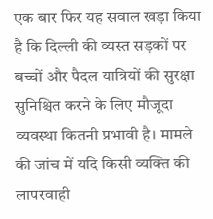एक बार फिर यह सवाल खड़ा किया है कि दिल्ली की व्यस्त सड़कों पर बच्चों और पैदल यात्रियों की सुरक्षा सुनिश्चित करने के लिए मौजूदा व्यवस्था कितनी प्रभावी है। मामले की जांच में यदि किसी व्यक्ति की लापरवाही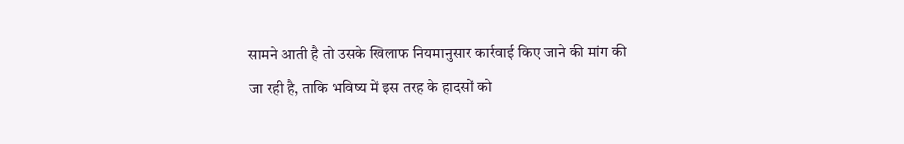सामने आती है तो उसके खिलाफ नियमानुसार कार्रवाई किए जाने की मांग की जा रही है, ताकि भविष्य में इस तरह के हादसों को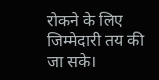रोकने के लिए जिम्मेदारी तय की जा सके।